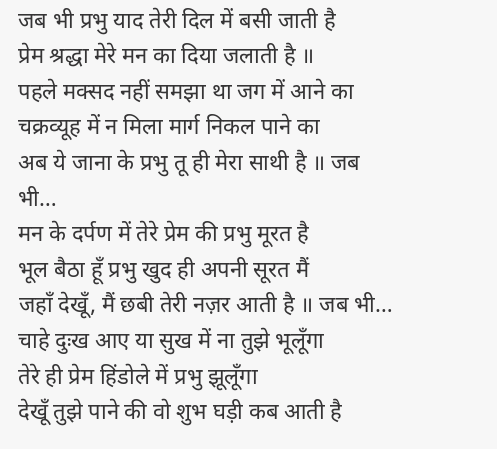जब भी प्रभु याद तेरी दिल में बसी जाती है
प्रेम श्रद्धा मेरे मन का दिया जलाती है ॥
पहले मक्सद नहीं समझा था जग में आने का
चक्रव्यूह में न मिला मार्ग निकल पाने का
अब ये जाना के प्रभु तू ही मेरा साथी है ॥ जब भी…
मन के दर्पण में तेरे प्रेम की प्रभु मूरत है
भूल बैठा हूँ प्रभु खुद ही अपनी सूरत मैं
जहाँ देखूँ, मैं छबी तेरी नज़र आती है ॥ जब भी…
चाहे दुःख आए या सुख में ना तुझे भूलूँगा
तेरे ही प्रेम हिंडोले में प्रभु झूलूँगा
देखूँ तुझे पाने की वो शुभ घड़ी कब आती है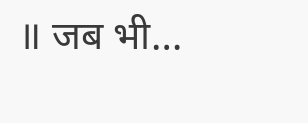॥ जब भी…